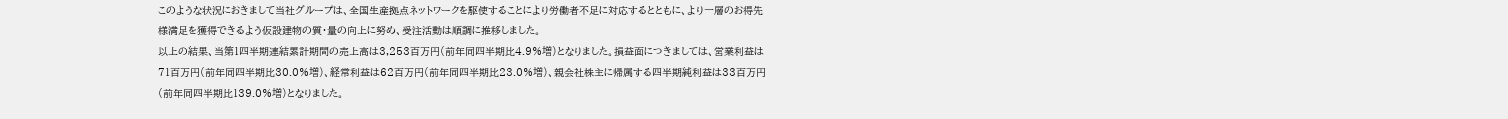このような状況におきまして当社グループは、全国生産拠点ネットワークを駆使することにより労働者不足に対応するとともに、より一層のお得先様満足を獲得できるよう仮設建物の質・量の向上に努め、受注活動は順調に推移しました。
以上の結果、当第1四半期連結累計期間の売上高は3,253百万円(前年同四半期比4.9%増)となりました。損益面につきましては、営業利益は71百万円(前年同四半期比30.0%増)、経常利益は62百万円(前年同四半期比23.0%増)、親会社株主に帰属する四半期純利益は33百万円(前年同四半期比139.0%増)となりました。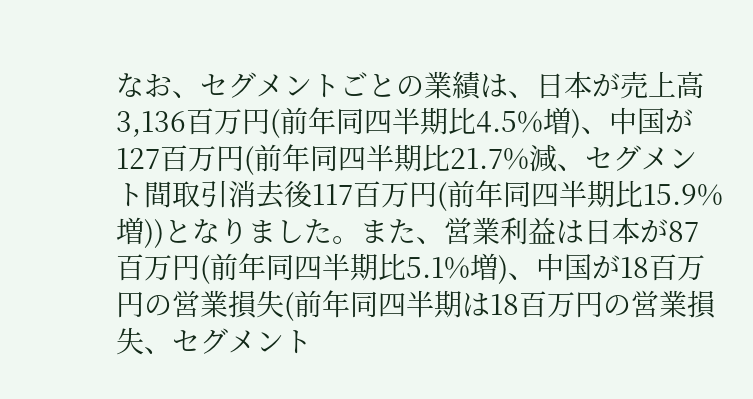なお、セグメントごとの業績は、日本が売上高3,136百万円(前年同四半期比4.5%増)、中国が127百万円(前年同四半期比21.7%減、セグメント間取引消去後117百万円(前年同四半期比15.9%増))となりました。また、営業利益は日本が87百万円(前年同四半期比5.1%増)、中国が18百万円の営業損失(前年同四半期は18百万円の営業損失、セグメント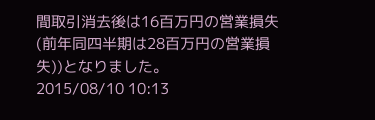間取引消去後は16百万円の営業損失(前年同四半期は28百万円の営業損失))となりました。
2015/08/10 10:13